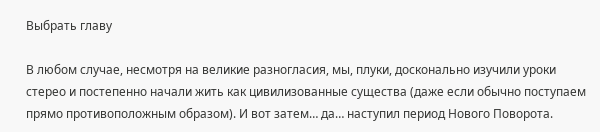Выбрать главу

В любом случае, несмотря на великие разногласия, мы, плуки, досконально изучили уроки стерео и постепенно начали жить как цивилизованные существа (даже если обычно поступаем прямо противоположным образом). И вот затем… да… наступил период Нового Поворота.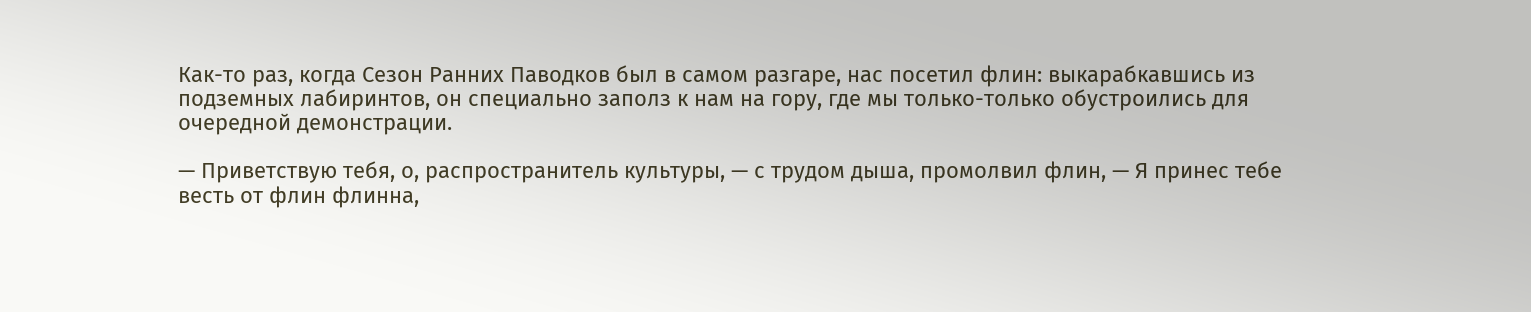Как-то раз, когда Сезон Ранних Паводков был в самом разгаре, нас посетил флин: выкарабкавшись из подземных лабиринтов, он специально заполз к нам на гору, где мы только-только обустроились для очередной демонстрации.

— Приветствую тебя, о, распространитель культуры, — с трудом дыша, промолвил флин, — Я принес тебе весть от флин флинна,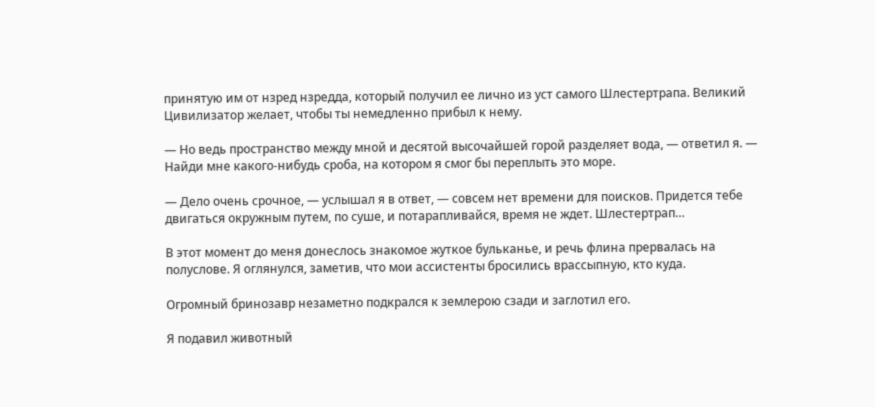принятую им от нзред нзредда, который получил ее лично из уст самого Шлестертрапа. Великий Цивилизатор желает, чтобы ты немедленно прибыл к нему.

— Но ведь пространство между мной и десятой высочайшей горой разделяет вода, — ответил я. — Найди мне какого-нибудь сроба, на котором я смог бы переплыть это море.

— Дело очень срочное, — услышал я в ответ, — совсем нет времени для поисков. Придется тебе двигаться окружным путем, по суше, и потарапливайся, время не ждет. Шлестертрап…

В этот момент до меня донеслось знакомое жуткое бульканье, и речь флина прервалась на полуслове. Я оглянулся, заметив, что мои ассистенты бросились врассыпную, кто куда.

Огромный бринозавр незаметно подкрался к землерою сзади и заглотил его.

Я подавил животный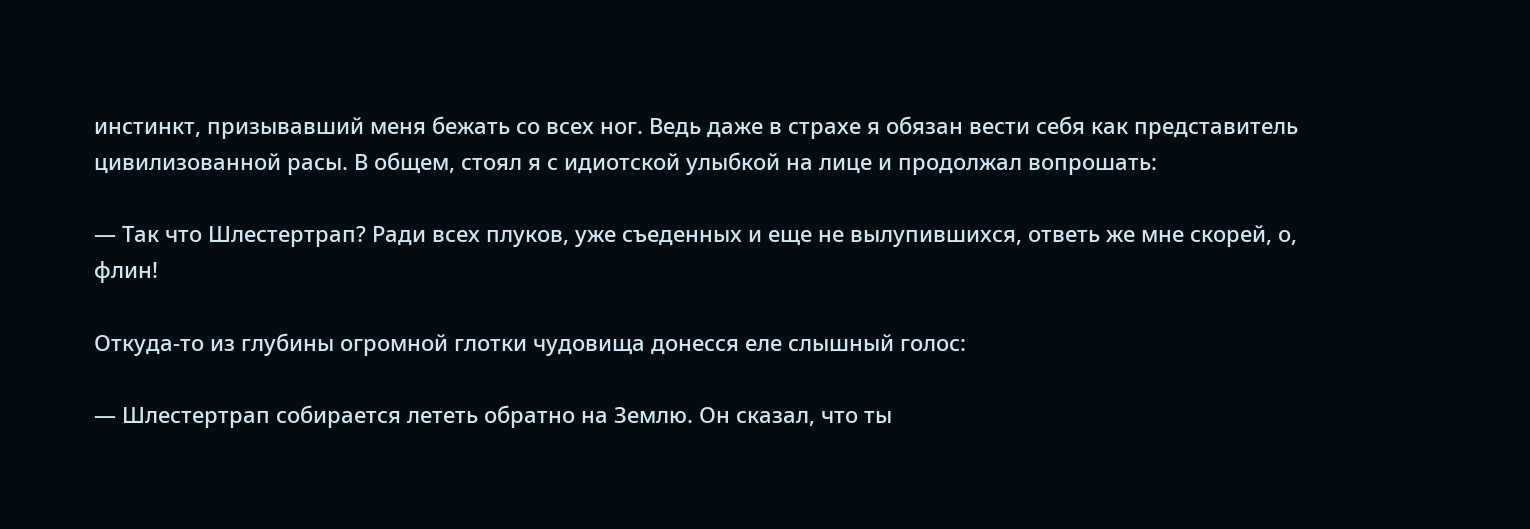инстинкт, призывавший меня бежать со всех ног. Ведь даже в страхе я обязан вести себя как представитель цивилизованной расы. В общем, стоял я с идиотской улыбкой на лице и продолжал вопрошать:

— Так что Шлестертрап? Ради всех плуков, уже съеденных и еще не вылупившихся, ответь же мне скорей, о, флин!

Откуда-то из глубины огромной глотки чудовища донесся еле слышный голос:

— Шлестертрап собирается лететь обратно на Землю. Он сказал, что ты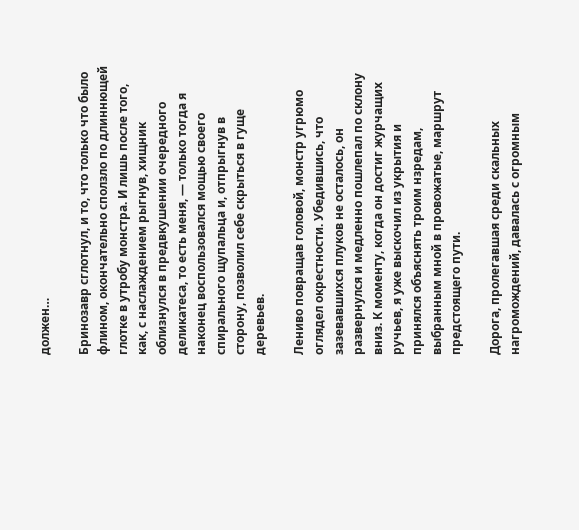должен…

Бринозавр сглотнул, и то, что только что было флином, окончательно сползло по длиннющей глотке в утробу монстра. И лишь после того, как, с наслаждением рыгнув, хищник облизнулся в предвкушении очередного деликатеса, то есть меня, — только тогда я наконец воспользовался мощью своего спирального щупальца и, отпрыгнув в сторону, позволил себе скрыться в гуще деревьев.

Лениво повращав головой, монстр угрюмо оглядел окрестности. Убедившись, что зазевавшихся плуков не осталось, он развернулся и медленно пошлепал по склону вниз. К моменту, когда он достиг журчащих ручьев, я уже выскочил из укрытия и принялся объяснять троим нзредам, выбранным мной в провожатые, маршрут предстоящего пути.

Дорога, пролегавшая среди скальных нагромождений, давалась с огромным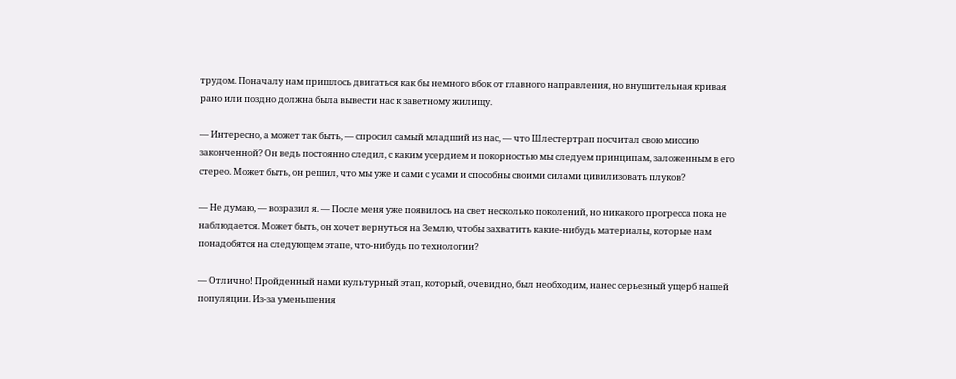трудом. Поначалу нам пришлось двигаться как бы немного вбок от главного направления, но внушительная кривая рано или поздно должна была вывести нас к заветному жилищу.

— Интересно, а может так быть, — спросил самый младший из нас, — что Шлестертрап посчитал свою миссию законченной? Он ведь постоянно следил, с каким усердием и покорностью мы следуем принципам, заложенным в его стерео. Может быть, он решил, что мы уже и сами с усами и способны своими силами цивилизовать плуков?

— Не думаю, — возразил я. — После меня уже появилось на свет несколько поколений, но никакого прогресса пока не наблюдается. Может быть, он хочет вернуться на Землю, чтобы захватить какие-нибудь материалы, которые нам понадобятся на следующем этапе, что-нибудь по технологии?

— Отлично! Пройденный нами культурный этап, который, очевидно, был необходим, нанес серьезный ущерб нашей популяции. Из-за уменьшения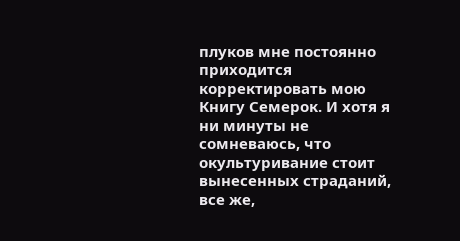плуков мне постоянно приходится корректировать мою Книгу Семерок. И хотя я ни минуты не сомневаюсь, что окультуривание стоит вынесенных страданий, все же,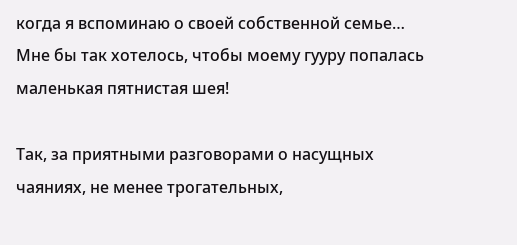когда я вспоминаю о своей собственной семье… Мне бы так хотелось, чтобы моему гууру попалась маленькая пятнистая шея!

Так, за приятными разговорами о насущных чаяниях, не менее трогательных,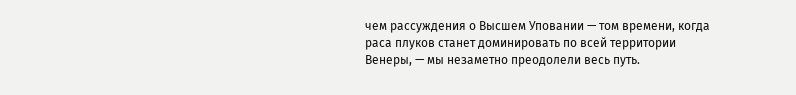чем рассуждения о Высшем Уповании — том времени, когда раса плуков станет доминировать по всей территории Венеры, — мы незаметно преодолели весь путь.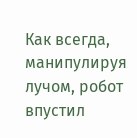Как всегда, манипулируя лучом, робот впустил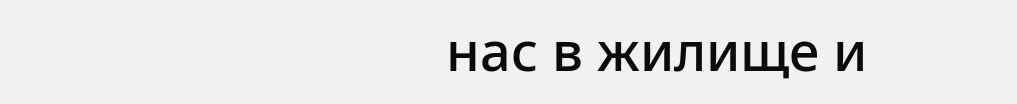нас в жилище и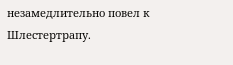незамедлительно повел к Шлестертрапу.